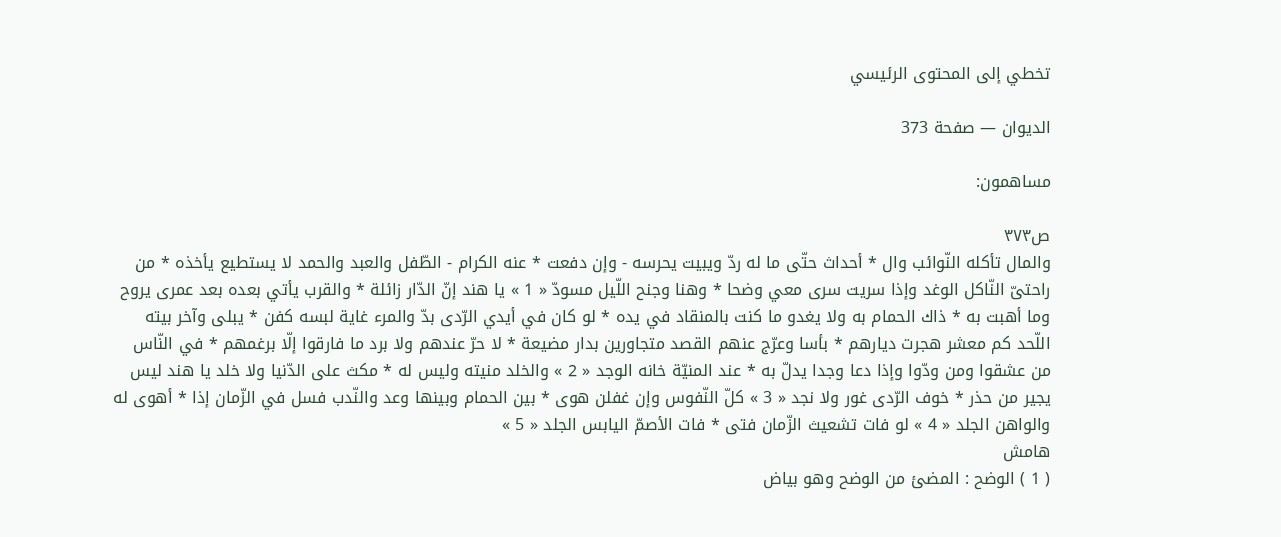تخطي إلى المحتوى الرئيسي

الديوان — صفحة 373

مساهمون:

ص٣٧٣
والمال تأكله النّوائب وال * أحداث حتّى ما له ردّ ويبيت يحرسه - وإن دفعت * عنه الكرام - الطّفل والعبد والحمد لا يستطيع يأخذه * من راحتىّ النّاكل الوغد وإذا سريت سرى معي وضحا * وهنا وجنح اللّيل مسودّ « 1 » يا هند إنّ الدّار زائلة * والقرب يأتي بعده بعد عمرى يروح وما أهبت به * ذاك الحمام به ولا يغدو ما كنت بالمنقاد في يده * لو كان في أيدي الرّدى بدّ والمرء غاية لبسه كفن * يبلى وآخر بيته اللّحد كم معشر هجرت ديارهم * بأسا وعرّج عنهم القصد متجاورين بدار مضيعة * لا حرّ عندهم ولا برد ما فارقوا إلّا برغمهم * في النّاس من عشقوا ومن ودّوا وإذا دعا وجدا يدلّ به * عند المنيّة خانه الوجد « 2 » والخلد منيته وليس له * مكث على الدّنيا ولا خلد يا هند ليس يجير من حذر * خوف الرّدى غور ولا نجد « 3 » كلّ النّفوس وإن غفلن هوى * بين الحمام وبينها وعد والنّدب فسل في الزّمان إذا * أهوى له والواهن الجلد « 4 » لو فات تشعيث الزّمان فتى * فات الأصمّ اليابس الجلد « 5 »
هامش
( 1 ) الوضح : المضئ من الوضح وهو بياض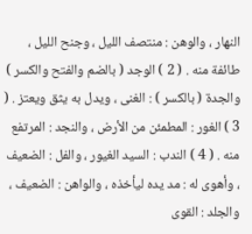النهار ، والوهن : منتصف الليل ، وجنح الليل ، طائفة منه . ( 2 ) الوجد ( بالضم والفتح والكسر ) والجدة ( بالكسر ) : الغنى ، ويدل به يثق ويعتز . ( 3 ) الغور : المطمئن من الأرض ، والنجد : المرتفع منه . ( 4 ) الندب : السيد الغيور ، والفل : الضعيف ، وأهوى له : مد يده ليأخذه ، والواهن : الضعيف ، والجلد : القوى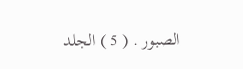الصبور . ( 5 ) الجلد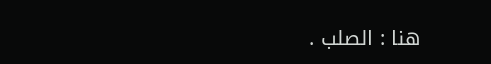هنا : الصلب .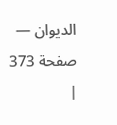الديوان — صفحة 373 |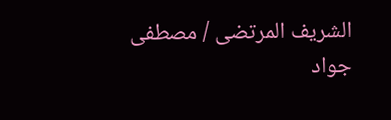الشريف المرتضى / مصطفى جواد